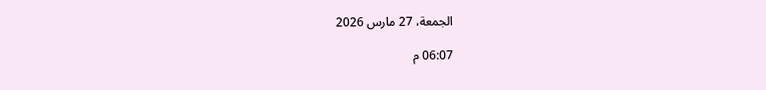الجمعة، 27 مارس 2026

06:07 م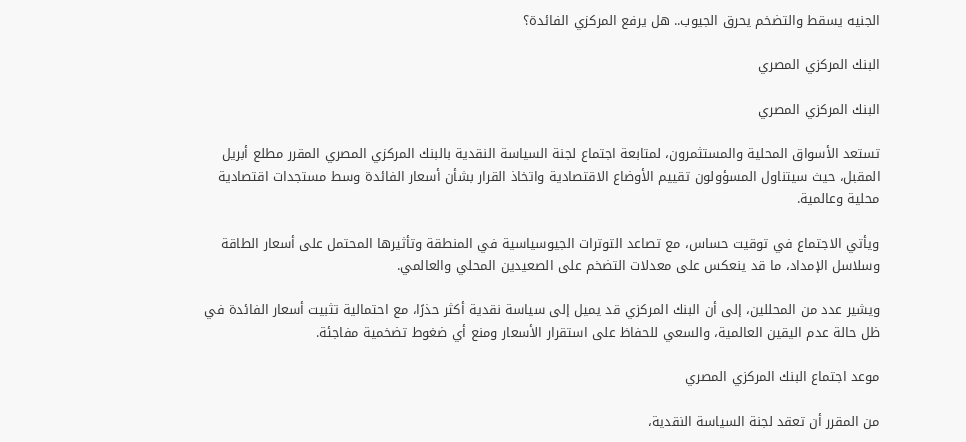الجنيه يسقط والتضخم يحرق الجيوب.. هل يرفع المركزي الفائدة؟

البنك المركزي المصري

البنك المركزي المصري

تستعد الأسواق المحلية والمستثمرون، لمتابعة اجتماع لجنة السياسة النقدية بالبنك المركزي المصري المقرر مطلع أبريل المقبل، حيث سيتناول المسؤولون تقييم الأوضاع الاقتصادية واتخاذ القرار بشأن أسعار الفائدة وسط مستجدات اقتصادية محلية وعالمية.

ويأتي الاجتماع في توقيت حساس، مع تصاعد التوترات الجيوسياسية في المنطقة وتأثيرها المحتمل على أسعار الطاقة وسلاسل الإمداد، ما قد ينعكس على معدلات التضخم على الصعيدين المحلي والعالمي.

ويشير عدد من المحللين، إلى أن البنك المركزي قد يميل إلى سياسة نقدية أكثر حذرًا، مع احتمالية تثبيت أسعار الفائدة في ظل حالة عدم اليقين العالمية، والسعي للحفاظ على استقرار الأسعار ومنع أي ضغوط تضخمية مفاجئة.

موعد اجتماع البنك المركزي المصري

من المقرر أن تعقد لجنة السياسة النقدية،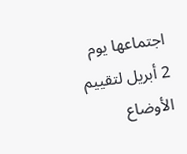اجتماعها يوم 2 أبريل لتقييم الأوضاع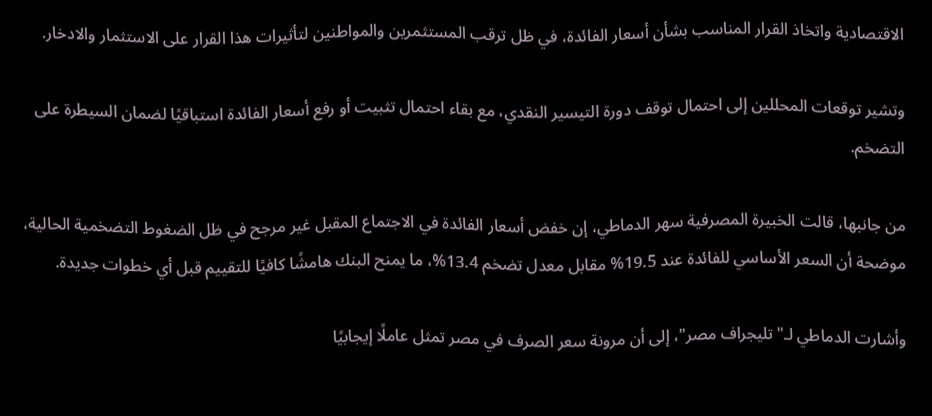الاقتصادية واتخاذ القرار المناسب بشأن أسعار الفائدة، في ظل ترقب المستثمرين والمواطنين لتأثيرات هذا القرار على الاستثمار والادخار.

وتشير توقعات المحللين إلى احتمال توقف دورة التيسير النقدي، مع بقاء احتمال تثبيت أو رفع أسعار الفائدة استباقيًا لضمان السيطرة على التضخم.

من جانبها، قالت الخبيرة المصرفية سهر الدماطي، إن خفض أسعار الفائدة في الاجتماع المقبل غير مرجح في ظل الضغوط التضخمية الحالية، موضحة أن السعر الأساسي للفائدة عند 19.5% مقابل معدل تضخم 13.4%، ما يمنح البنك هامشًا كافيًا للتقييم قبل أي خطوات جديدة.

وأشارت الدماطي لـ"تليجراف مصر"، إلى أن مرونة سعر الصرف في مصر تمثل عاملًا إيجابيًا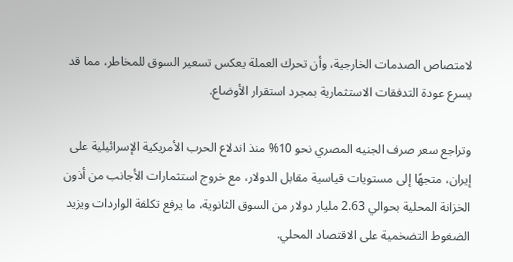لامتصاص الصدمات الخارجية، وأن تحرك العملة يعكس تسعير السوق للمخاطر، مما قد يسرع عودة التدفقات الاستثمارية بمجرد استقرار الأوضاع.

وتراجع سعر صرف الجنيه المصري نحو 10% منذ اندلاع الحرب الأمريكية الإسرائيلية على إيران، متجهًا إلى مستويات قياسية مقابل الدولار، مع خروج استثمارات الأجانب من أذون الخزانة المحلية بحوالي 2.63 مليار دولار من السوق الثانوية، ما يرفع تكلفة الواردات ويزيد الضغوط التضخمية على الاقتصاد المحلي.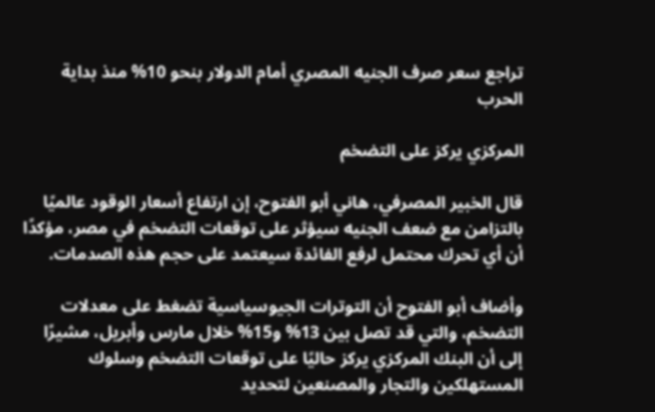تراجع سعر صرف الجنيه المصري أمام الدولار بنحو 10% منذ بداية الحرب

المركزي يركز على التضخم

قال الخبير المصرفي، هاني أبو الفتوح، إن ارتفاع أسعار الوقود عالميًا بالتزامن مع ضعف الجنيه سيؤثر على توقعات التضخم في مصر، مؤكدًا أن أي تحرك محتمل لرفع الفائدة سيعتمد على حجم هذه الصدمات.

وأضاف أبو الفتوح أن التوترات الجيوسياسية تضغط على معدلات التضخم، والتي قد تصل بين 13% و15% خلال مارس وأبريل، مشيرًا إلى أن البنك المركزي يركز حاليًا على توقعات التضخم وسلوك المستهلكين والتجار والمصنعين لتحديد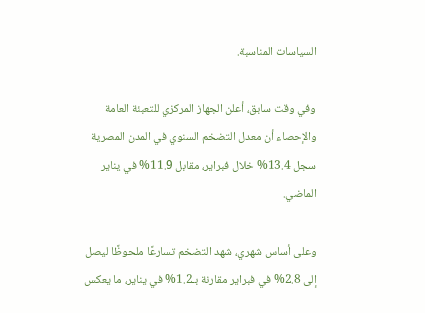السياسات المناسبة.

وفي وقت سابق، أعلن الجهاز المركزي للتعبئة العامة والإحصاء أن معدل التضخم السنوي في المدن المصرية سجل 13.4% خلال فبراير، مقابل 11.9% في يناير الماضي.

وعلى أساس شهري، شهد التضخم تسارعًا ملحوظًا ليصل إلى 2.8% في فبراير مقارنة بـ1.2% في يناير، ما يعكس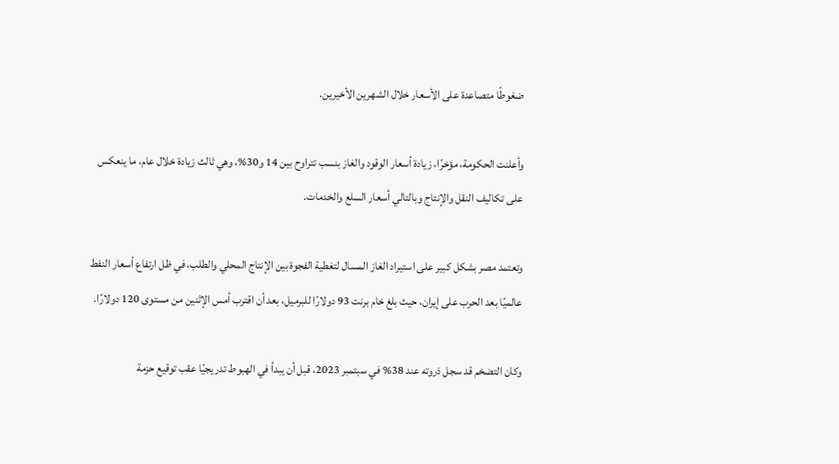ضغوطًا متصاعدة على الأسعار خلال الشهرين الأخيرين.

وأعلنت الحكومة، مؤخرًا، زيادة أسعار الوقود والغاز بنسب تتراوح بين 14 و30%، وهي ثالث زيادة خلال عام، ما ينعكس على تكاليف النقل والإنتاج وبالتالي أسعار السلع والخدمات.

وتعتمد مصر بشكل كبير على استيراد الغاز المسال لتغطية الفجوة بين الإنتاج المحلي والطلب، في ظل ارتفاع أسعار النفط عالميًا بعد الحرب على إيران، حيث بلغ خام برنت 93 دولارًا للبرميل، بعد أن اقترب أمس الإثنين من مستوى 120 دولارًا.

وكان التضخم قد سجل ذروته عند 38% في سبتمبر 2023، قبل أن يبدأ في الهبوط تدريجيًا عقب توقيع حزمة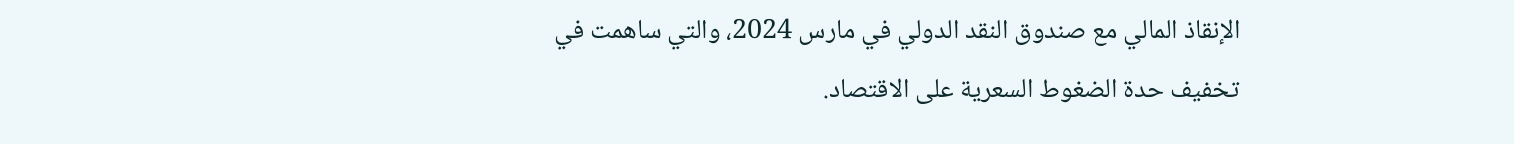الإنقاذ المالي مع صندوق النقد الدولي في مارس 2024، والتي ساهمت في تخفيف حدة الضغوط السعرية على الاقتصاد.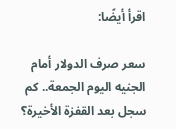اقرأ أيضًا:

سعر صرف الدولار أمام الجنيه اليوم الجمعة.. كم سجل بعد القفزة الأخيرة؟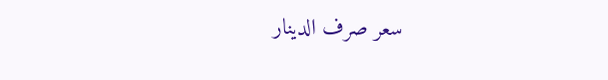سعر صرف الدينار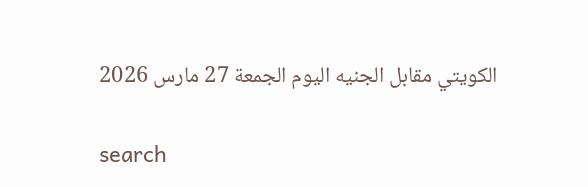الكويتي مقابل الجنيه اليوم الجمعة 27 مارس 2026

search